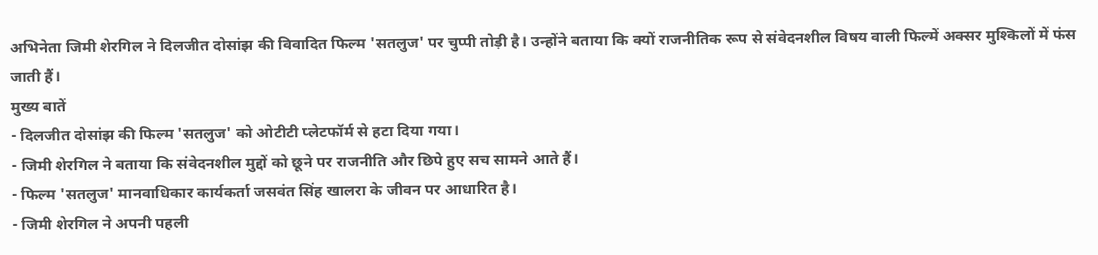अभिनेता जिमी शेरगिल ने दिलजीत दोसांझ की विवादित फिल्म 'सतलुज' पर चुप्पी तोड़ी है। उन्होंने बताया कि क्यों राजनीतिक रूप से संवेदनशील विषय वाली फिल्में अक्सर मुश्किलों में फंस जाती हैं।
मुख्य बातें
- दिलजीत दोसांझ की फिल्म 'सतलुज' को ओटीटी प्लेटफॉर्म से हटा दिया गया।
- जिमी शेरगिल ने बताया कि संवेदनशील मुद्दों को छूने पर राजनीति और छिपे हुए सच सामने आते हैं।
- फिल्म 'सतलुज' मानवाधिकार कार्यकर्ता जसवंत सिंह खालरा के जीवन पर आधारित है।
- जिमी शेरगिल ने अपनी पहली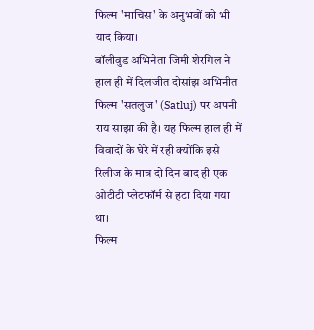फिल्म 'माचिस' के अनुभवों को भी याद किया।
बॉलीवुड अभिनेता जिमी शेरगिल ने हाल ही में दिलजीत दोसांझ अभिनीत फिल्म 'सतलुज' (Satluj) पर अपनी राय साझा की है। यह फिल्म हाल ही में विवादों के घेरे में रही क्योंकि इसे रिलीज के मात्र दो दिन बाद ही एक ओटीटी प्लेटफॉर्म से हटा दिया गया था।
फिल्म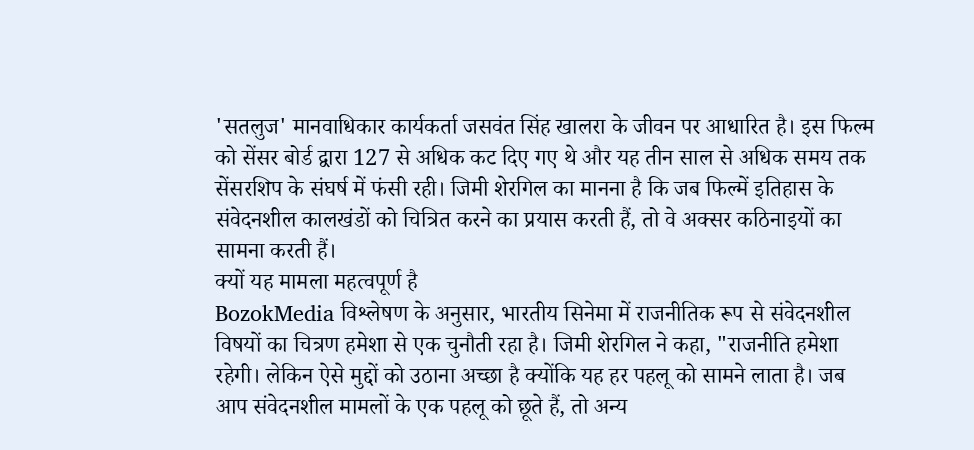'सतलुज' मानवाधिकार कार्यकर्ता जसवंत सिंह खालरा के जीवन पर आधारित है। इस फिल्म को सेंसर बोर्ड द्वारा 127 से अधिक कट दिए गए थे और यह तीन साल से अधिक समय तक सेंसरशिप के संघर्ष में फंसी रही। जिमी शेरगिल का मानना है कि जब फिल्में इतिहास के संवेदनशील कालखंडों को चित्रित करने का प्रयास करती हैं, तो वे अक्सर कठिनाइयों का सामना करती हैं।
क्यों यह मामला महत्वपूर्ण है
BozokMedia विश्लेषण के अनुसार, भारतीय सिनेमा में राजनीतिक रूप से संवेदनशील विषयों का चित्रण हमेशा से एक चुनौती रहा है। जिमी शेरगिल ने कहा, "राजनीति हमेशा रहेगी। लेकिन ऐसे मुद्दों को उठाना अच्छा है क्योंकि यह हर पहलू को सामने लाता है। जब आप संवेदनशील मामलों के एक पहलू को छूते हैं, तो अन्य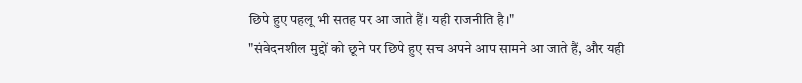छिपे हुए पहलू भी सतह पर आ जाते हैं। यही राजनीति है।"
"संवेदनशील मुद्दों को छूने पर छिपे हुए सच अपने आप सामने आ जाते हैं, और यही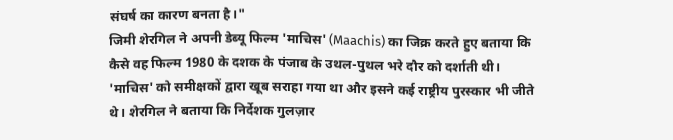संघर्ष का कारण बनता है।"
जिमी शेरगिल ने अपनी डेब्यू फिल्म 'माचिस' (Maachis) का जिक्र करते हुए बताया कि कैसे वह फिल्म 1980 के दशक के पंजाब के उथल-पुथल भरे दौर को दर्शाती थी। 'माचिस' को समीक्षकों द्वारा खूब सराहा गया था और इसने कई राष्ट्रीय पुरस्कार भी जीते थे। शेरगिल ने बताया कि निर्देशक गुलज़ार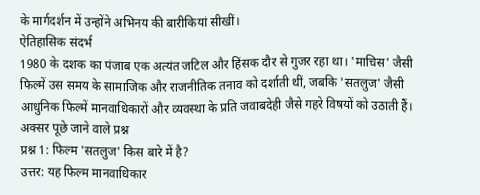के मार्गदर्शन में उन्होंने अभिनय की बारीकियां सीखीं।
ऐतिहासिक संदर्भ
1980 के दशक का पंजाब एक अत्यंत जटिल और हिंसक दौर से गुजर रहा था। 'माचिस' जैसी फिल्में उस समय के सामाजिक और राजनीतिक तनाव को दर्शाती थीं, जबकि 'सतलुज' जैसी आधुनिक फिल्में मानवाधिकारों और व्यवस्था के प्रति जवाबदेही जैसे गहरे विषयों को उठाती हैं।
अक्सर पूछे जाने वाले प्रश्न
प्रश्न 1: फिल्म 'सतलुज' किस बारे में है?
उत्तर: यह फिल्म मानवाधिकार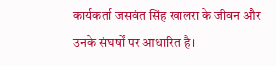कार्यकर्ता जसवंत सिंह खालरा के जीवन और उनके संघर्षों पर आधारित है।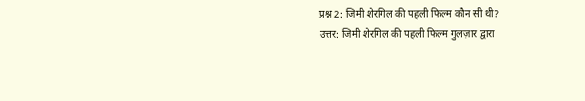प्रश्न 2: जिमी शेरगिल की पहली फिल्म कौन सी थी?
उत्तर: जिमी शेरगिल की पहली फिल्म गुलज़ार द्वारा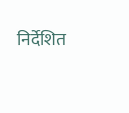निर्देशित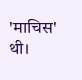'माचिस' थी।